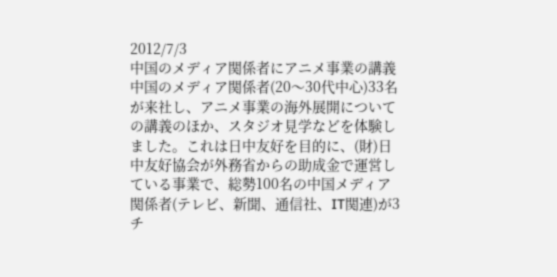2012/7/3
中国のメディア関係者にアニメ事業の講義
中国のメディア関係者(20〜30代中心)33名が来社し、アニメ事業の海外展開についての講義のほか、スタジオ見学などを体験しました。これは日中友好を目的に、(財)日中友好協会が外務省からの助成金で運営している事業で、総勢100名の中国メディア関係者(テレビ、新聞、通信社、IT関連)が3チ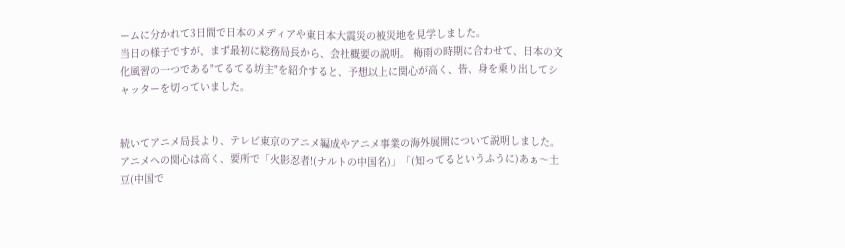ームに分かれて3日間で日本のメディアや東日本大震災の被災地を見学しました。
当日の様子ですが、まず最初に総務局長から、会社概要の説明。 梅雨の時期に合わせて、日本の文化風習の一つである"てるてる坊主"を紹介すると、予想以上に関心が高く、皆、身を乗り出してシャッターを切っていました。


続いてアニメ局長より、テレビ東京のアニメ編成やアニメ事業の海外展開について説明しました。アニメへの関心は高く、要所で「火影忍者!(ナルトの中国名)」「(知ってるというふうに)あぁ〜土豆(中国で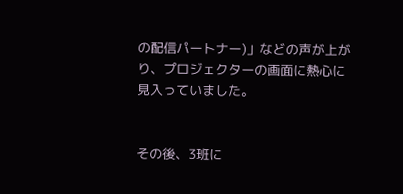の配信パートナー)」などの声が上がり、プロジェクターの画面に熱心に見入っていました。


その後、3班に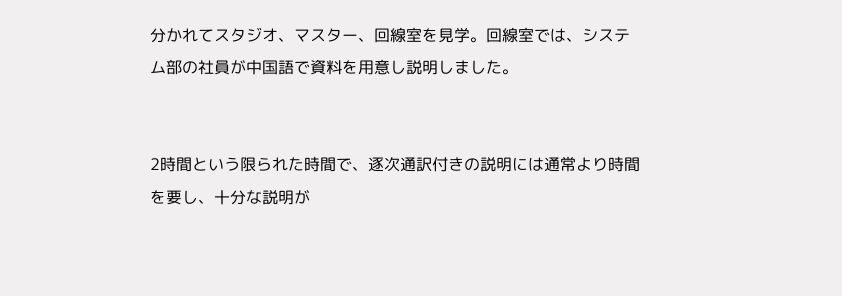分かれてスタジオ、マスター、回線室を見学。回線室では、システム部の社員が中国語で資料を用意し説明しました。


2時間という限られた時間で、逐次通訳付きの説明には通常より時間を要し、十分な説明が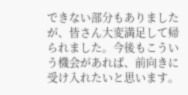できない部分もありましたが、皆さん大変満足して帰られました。今後もこういう機会があれば、前向きに受け入れたいと思います。